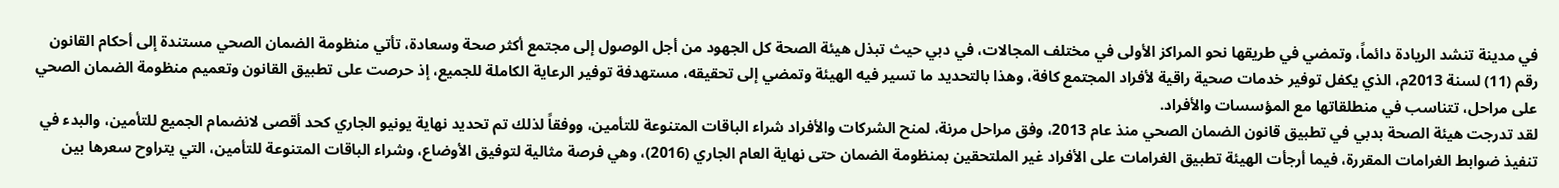في مدينة تنشد الريادة دائماً، وتمضي في طريقها نحو المراكز الأولى في مختلف المجالات، في دبي حيث تبذل هيئة الصحة كل الجهود من أجل الوصول إلى مجتمع أكثر صحة وسعادة، تأتي منظومة الضمان الصحي مستندة إلى أحكام القانون رقم (11) لسنة 2013م، الذي يكفل توفير خدمات صحية راقية لأفراد المجتمع كافة، وهذا بالتحديد ما تسير فيه الهيئة وتمضي إلى تحقيقه، مستهدفة توفير الرعاية الكاملة للجميع، إذ حرصت على تطبيق القانون وتعميم منظومة الضمان الصحي على مراحل، تتناسب في منطلقاتها مع المؤسسات والأفراد.
لقد تدرجت هيئة الصحة بدبي في تطبيق قانون الضمان الصحي منذ عام 2013، وفق مراحل مرنة، لمنح الشركات والأفراد شراء الباقات المتنوعة للتأمين، ووفقاً لذلك تم تحديد نهاية يونيو الجاري كحد أقصى لانضمام الجميع للتأمين، والبدء في تنفيذ ضوابط الغرامات المقررة، فيما أرجأت الهيئة تطبيق الغرامات على الأفراد غير الملتحقين بمنظومة الضمان حتى نهاية العام الجاري (2016)، وهي فرصة مثالية لتوفيق الأوضاع، وشراء الباقات المتنوعة للتأمين، التي يتراوح سعرها بين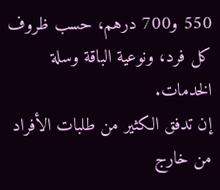550 و700 درهم، حسب ظروف كل فرد، ونوعية الباقة وسلة الخدمات.
إن تدفق الكثير من طلبات الأفراد من خارج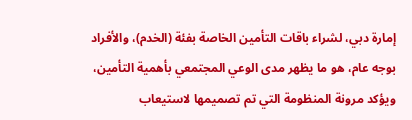إمارة دبي، لشراء باقات التأمين الخاصة بفئة (الخدم)، والأفراد بوجه عام، هو ما يظهر مدى الوعي المجتمعي بأهمية التأمين، ويؤكد مرونة المنظومة التي تم تصميمها لاستيعاب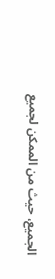الجميع، حيث من الممكن لجميع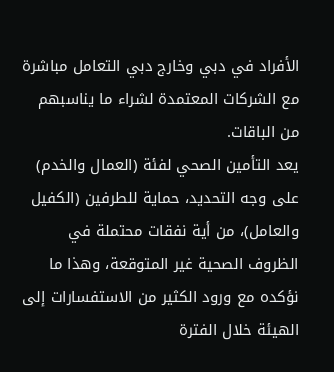الأفراد في دبي وخارج دبي التعامل مباشرة مع الشركات المعتمدة لشراء ما يناسبهم من الباقات.
يعد التأمين الصحي لفئة (العمال والخدم) على وجه التحديد، حماية للطرفين (الكفيل والعامل)، من أية نفقات محتملة في الظروف الصحية غير المتوقعة، وهذا ما نؤكده مع ورود الكثير من الاستفسارات إلى الهيئة خلال الفترة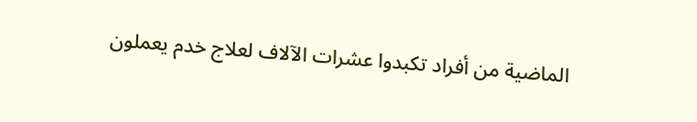الماضية من أفراد تكبدوا عشرات الآلاف لعلاج خدم يعملون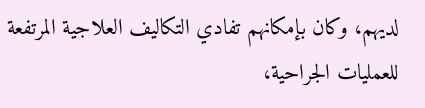لديهم، وكان بإمكانهم تفادي التكاليف العلاجية المرتفعة للعمليات الجراحية،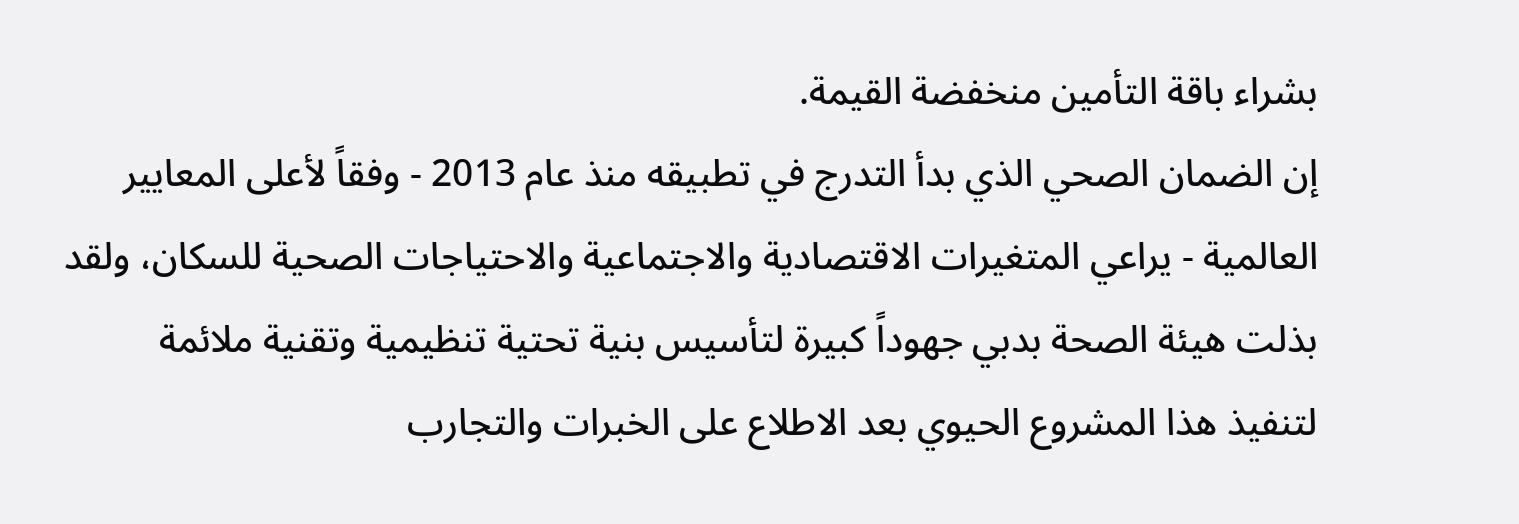بشراء باقة التأمين منخفضة القيمة.
إن الضمان الصحي الذي بدأ التدرج في تطبيقه منذ عام 2013 - وفقاً لأعلى المعايير العالمية - يراعي المتغيرات الاقتصادية والاجتماعية والاحتياجات الصحية للسكان، ولقد بذلت هيئة الصحة بدبي جهوداً كبيرة لتأسيس بنية تحتية تنظيمية وتقنية ملائمة لتنفيذ هذا المشروع الحيوي بعد الاطلاع على الخبرات والتجارب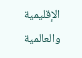الإقليمية والعالمية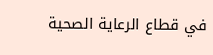في قطاع الرعاية الصحية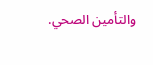والتأمين الصحي.